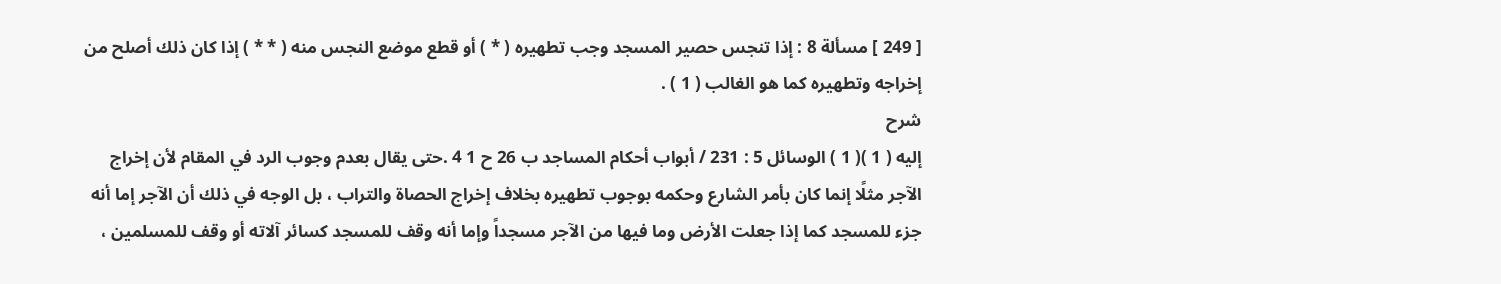[ 249 ] مسألة 8 : إذا تنجس حصير المسجد وجب تطهيره ( * ) أو قطع موضع النجس منه ( * * ) إذا كان ذلك أصلح من إخراجه وتطهيره كما هو الغالب ( 1 ) .
شرح
إليه ( 1 )( 1 ) الوسائل 5 : 231 / أبواب أحكام المساجد ب 26 ح 1 4 .حتى يقال بعدم وجوب الرد في المقام لأن إخراج الآجر مثلًا إنما كان بأمر الشارع وحكمه بوجوب تطهيره بخلاف إخراج الحصاة والتراب ، بل الوجه في ذلك أن الآجر إما أنه جزء للمسجد كما إذا جعلت الأرض وما فيها من الآجر مسجداً وإما أنه وقف للمسجد كسائر آلاته أو وقف للمسلمين ،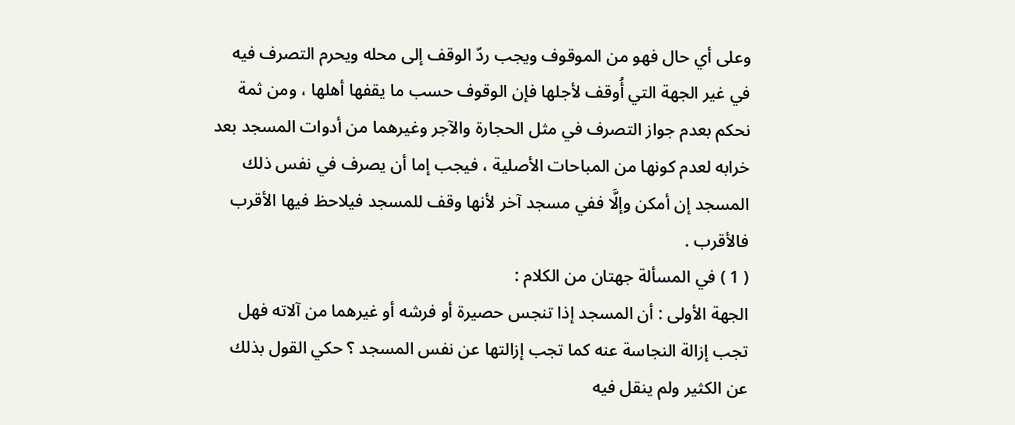وعلى أي حال فهو من الموقوف ويجب ردّ الوقف إلى محله ويحرم التصرف فيه في غير الجهة التي أُوقف لأجلها فإن الوقوف حسب ما يقفها أهلها ، ومن ثمة نحكم بعدم جواز التصرف في مثل الحجارة والآجر وغيرهما من أدوات المسجد بعد خرابه لعدم كونها من المباحات الأصلية ، فيجب إما أن يصرف في نفس ذلك المسجد إن أمكن وإلَّا ففي مسجد آخر لأنها وقف للمسجد فيلاحظ فيها الأقرب فالأقرب .
( 1 ) في المسألة جهتان من الكلام :
الجهة الأولى : أن المسجد إذا تنجس حصيرة أو فرشه أو غيرهما من آلاته فهل تجب إزالة النجاسة عنه كما تجب إزالتها عن نفس المسجد ؟ حكي القول بذلك عن الكثير ولم ينقل فيه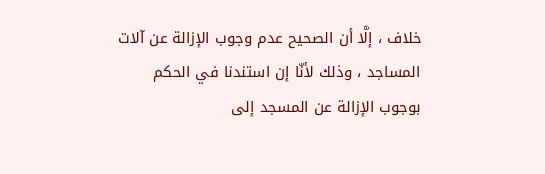خلاف ، إلَّا أن الصحيح عدم وجوب الإزالة عن آلات المساجد ، وذلك لأنّا إن استندنا في الحكم بوجوب الإزالة عن المسجد إلى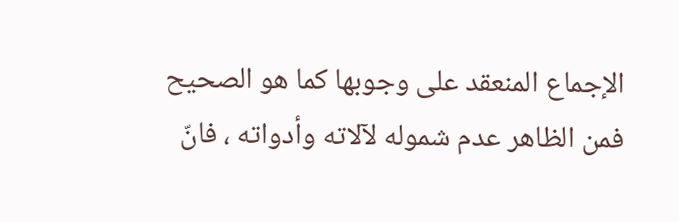الإجماع المنعقد على وجوبها كما هو الصحيح فمن الظاهر عدم شموله لآلاته وأدواته ، فانّ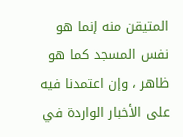المتيقن منه إنما هو نفس المسجد كما هو ظاهر ، وإن اعتمدنا فيه على الأخبار الواردة في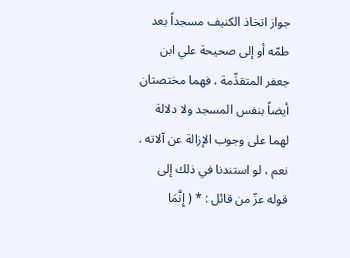جواز اتخاذ الكنيف مسجداً بعد طمّه أو إلى صحيحة علي ابن جعفر المتقدِّمة ، فهما مختصتان أيضاً بنفس المسجد ولا دلالة لهما على وجوب الإزالة عن آلاته . نعم ، لو استندنا في ذلك إلى قوله عزّ من قائل : * ( إِنَّمَا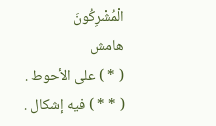الْمُشْرِكُونَ
هامش
( * ) على الأحوط .
( * * ) فيه إشكال .